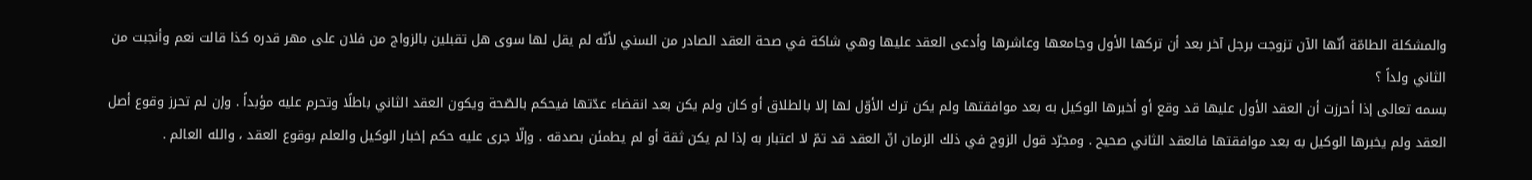والمشكلة الطامّة أنّها الآن تزوجت برجل آخر بعد أن تركها الأول وجامعها وعاشرها وأدعى العقد عليها وهي شاكة في صحة العقد الصادر من السني لأنّه لم يقل لها سوى هل تقبلين بالزواج من فلان على مهر قدره كذا قالت نعم وأنجبت من الثاني ولداً ؟
بسمه تعالى إذا أحرزت أن العقد الأول عليها قد وقع أو أخبرها الوكيل به بعد موافقتها ولم يكن ترك الأوّل لها إلا بالطلاق أو كان ولم يكن بعد انقضاء عدّتها فيحكم بالصّحة ويكون العقد الثاني باطلًا وتحرم عليه مؤبداً . وإن لم تحرز وقوع أصل العقد ولم يخبرها الوكيل به بعد موافقتها فالعقد الثاني صحيح . ومجرّد قول الزوج في ذلك الزمان انّ العقد قد تمّ لا اعتبار به إذا لم يكن ثقة أو لم يطمئن بصدقه . وإلّا جرى عليه حكم إخبار الوكيل والعلم بوقوع العقد ، والله العالم .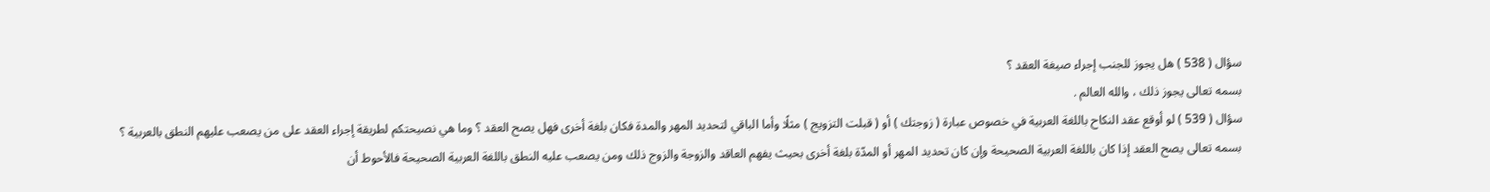سؤال ( 538 ) هل يجوز للجنب إجراء صيغة العقد ؟
بسمه تعالى يجوز ذلك ، والله العالم .
سؤال ( 539 ) لو أوقع عقد النكاح باللغة العربية في خصوص عبارة ( زوجتك ) أو ( قبلت التزويج ) مثلًا وأما الباقي لتحديد المهر والمدة فكان بلغة أخرى فهل يصح العقد ؟ وما هي نصيحتكم لطريقة إجراء العقد على من يصعب عليهم النطق بالعربية ؟
بسمه تعالى يصح العقد إذا كان باللغة العربية الصحيحة وإن كان تحديد المهر أو المدّة بلغة أخرى بحيث يفهم العاقد والزوجة والزوج ذلك ومن يصعب عليه النطق باللغة العربية الصحيحة فالأحوط أن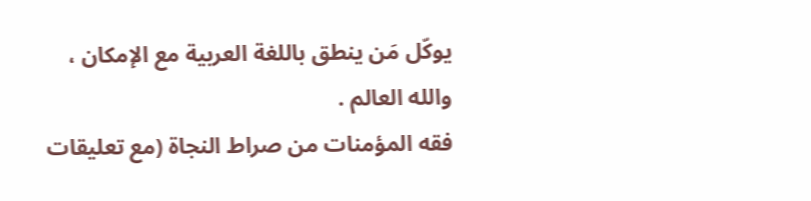يوكّل مَن ينطق باللغة العربية مع الإمكان ، والله العالم .
فقه المؤمنات من صراط النجاة (مع تعليقات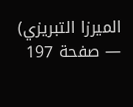الميرزا التبريزي) — صفحة 197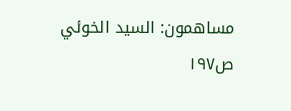مساهمون: السيد الخوئي
ص١٩٧